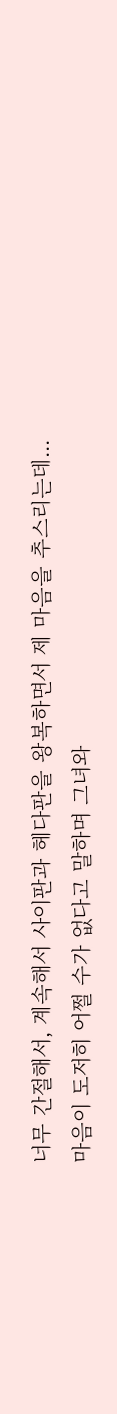너무 간절해서, 계속해서 사이판과 헤다판을 왕복하면서 제 마음을 추스리는데...
마음이 도저히 어쩔 수가 없다고 말하며 그녀와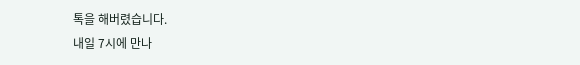톡을 해버렸습니다.
내일 7시에 만나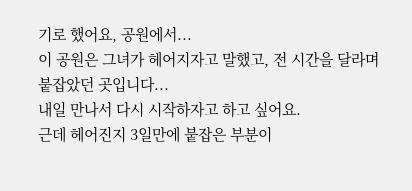기로 했어요, 공원에서...
이 공원은 그녀가 헤어지자고 말했고, 전 시간을 달라며 붙잡았던 곳입니다...
내일 만나서 다시 시작하자고 하고 싶어요.
근데 헤어진지 3일만에 붙잡은 부분이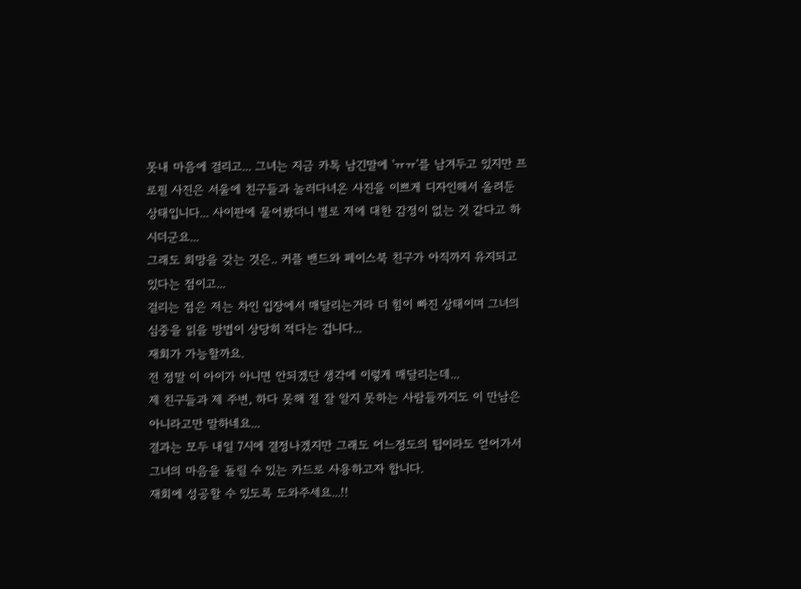못내 마음에 걸리고... 그녀는 지금 카톡 남긴말에 'ㅠㅠ'를 남겨두고 있지만 프로필 사진은 서울에 친구들과 놀러다녀온 사진을 이쁘게 디자인해서 올려둔 상태입니다... 사이판에 물어봤더니 별로 저에 대한 감정이 없는 것 같다고 하시더군요...
그래도 희망을 갖는 것은.. 커플 밴드와 페이스북 친구가 아직까지 유지되고 있다는 점이고...
걸리는 점은 저는 차인 입장에서 매달리는거라 더 힘이 빠진 상태이며 그녀의 심중을 읽을 방법이 상당히 적다는 겁니다...
재회가 가능할까요.
전 정말 이 아이가 아니면 안되겠단 생각에 이렇게 매달리는데...
제 친구들과 제 주변, 하다 못해 절 잘 알지 못하는 사람들까지도 이 만남은 아니라고만 말하네요...
결과는 모두 내일 7시에 결정나겠지만 그래도 어느정도의 팁이라도 얻어가서 그녀의 마음을 돌릴 수 있는 카드로 사용하고자 합니다.
재회에 성공할 수 있도록 도와주세요...!!